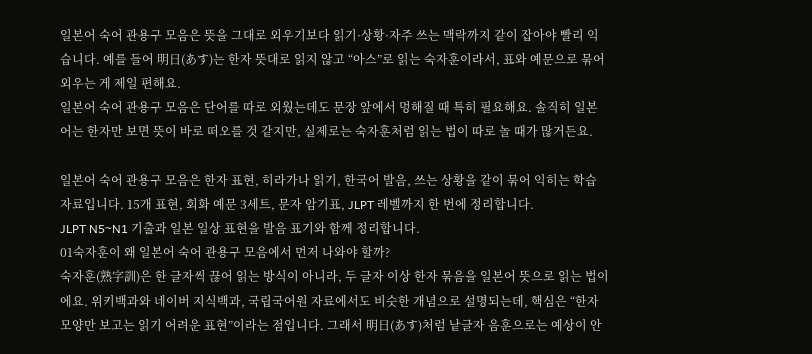일본어 숙어 관용구 모음은 뜻을 그대로 외우기보다 읽기·상황·자주 쓰는 맥락까지 같이 잡아야 빨리 익습니다. 예를 들어 明日(あす)는 한자 뜻대로 읽지 않고 “아스”로 읽는 숙자훈이라서, 표와 예문으로 묶어 외우는 게 제일 편해요.
일본어 숙어 관용구 모음은 단어를 따로 외웠는데도 문장 앞에서 멍해질 때 특히 필요해요. 솔직히 일본어는 한자만 보면 뜻이 바로 떠오를 것 같지만, 실제로는 숙자훈처럼 읽는 법이 따로 놀 때가 많거든요.

일본어 숙어 관용구 모음은 한자 표현, 히라가나 읽기, 한국어 발음, 쓰는 상황을 같이 묶어 익히는 학습 자료입니다. 15개 표현, 회화 예문 3세트, 문자 암기표, JLPT 레벨까지 한 번에 정리합니다.
JLPT N5~N1 기출과 일본 일상 표현을 발음 표기와 함께 정리합니다.
01숙자훈이 왜 일본어 숙어 관용구 모음에서 먼저 나와야 할까?
숙자훈(熟字訓)은 한 글자씩 끊어 읽는 방식이 아니라, 두 글자 이상 한자 묶음을 일본어 뜻으로 읽는 법이에요. 위키백과와 네이버 지식백과, 국립국어원 자료에서도 비슷한 개념으로 설명되는데, 핵심은 “한자 모양만 보고는 읽기 어려운 표현”이라는 점입니다. 그래서 明日(あす)처럼 낱글자 음훈으로는 예상이 안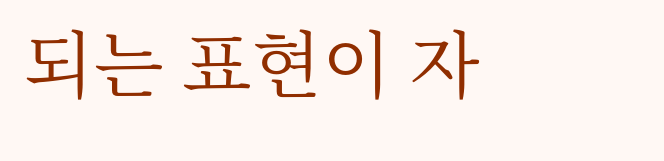되는 표현이 자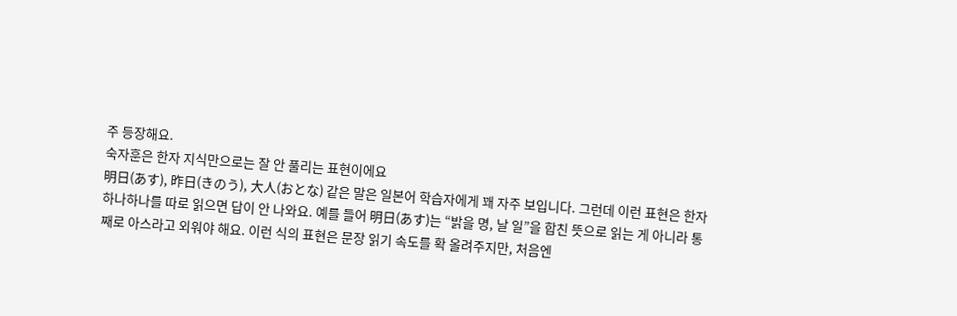주 등장해요.
숙자훈은 한자 지식만으로는 잘 안 풀리는 표현이에요
明日(あす), 昨日(きのう), 大人(おとな) 같은 말은 일본어 학습자에게 꽤 자주 보입니다. 그런데 이런 표현은 한자 하나하나를 따로 읽으면 답이 안 나와요. 예를 들어 明日(あす)는 “밝을 명, 날 일”을 합친 뜻으로 읽는 게 아니라 통째로 아스라고 외워야 해요. 이런 식의 표현은 문장 읽기 속도를 확 올려주지만, 처음엔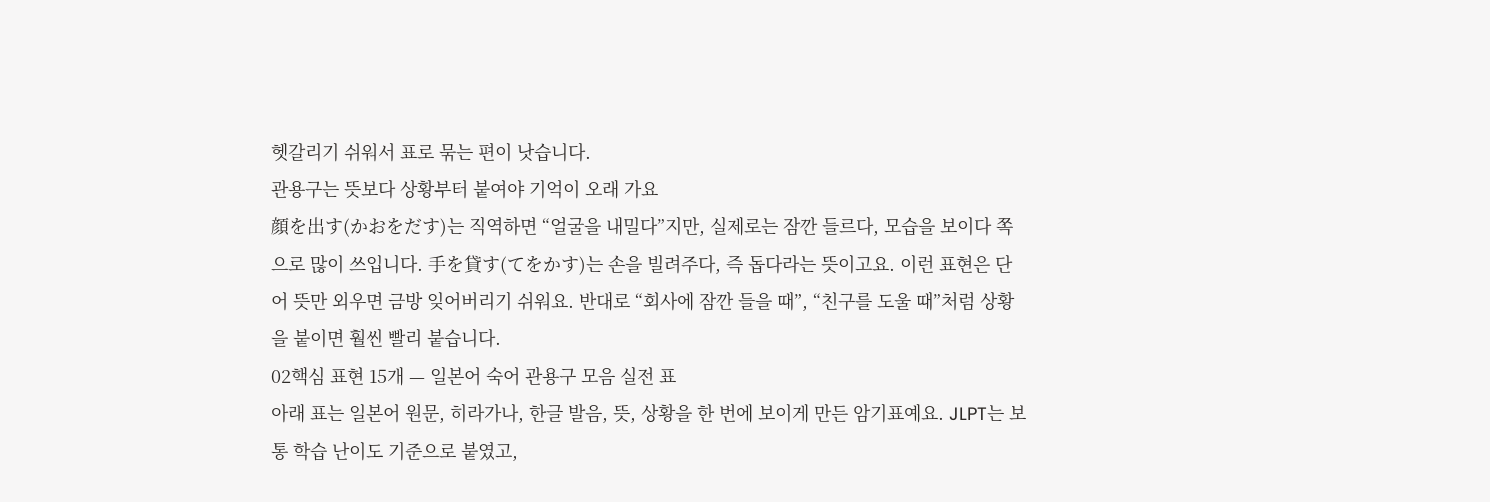헷갈리기 쉬워서 표로 묶는 편이 낫습니다.
관용구는 뜻보다 상황부터 붙여야 기억이 오래 가요
顔を出す(かおをだす)는 직역하면 “얼굴을 내밀다”지만, 실제로는 잠깐 들르다, 모습을 보이다 쪽으로 많이 쓰입니다. 手を貸す(てをかす)는 손을 빌려주다, 즉 돕다라는 뜻이고요. 이런 표현은 단어 뜻만 외우면 금방 잊어버리기 쉬워요. 반대로 “회사에 잠깐 들을 때”, “친구를 도울 때”처럼 상황을 붙이면 훨씬 빨리 붙습니다.
02핵심 표현 15개 — 일본어 숙어 관용구 모음 실전 표
아래 표는 일본어 원문, 히라가나, 한글 발음, 뜻, 상황을 한 번에 보이게 만든 암기표예요. JLPT는 보통 학습 난이도 기준으로 붙였고,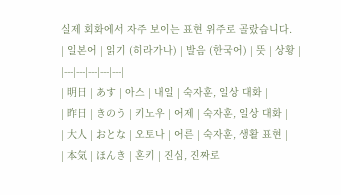실제 회화에서 자주 보이는 표현 위주로 골랐습니다.
| 일본어 | 읽기 (히라가나) | 발음 (한국어) | 뜻 | 상황 |
|---|---|---|---|---|
| 明日 | あす | 아스 | 내일 | 숙자훈, 일상 대화 |
| 昨日 | きのう | 키노우 | 어제 | 숙자훈, 일상 대화 |
| 大人 | おとな | 오토나 | 어른 | 숙자훈, 생활 표현 |
| 本気 | ほんき | 혼키 | 진심, 진짜로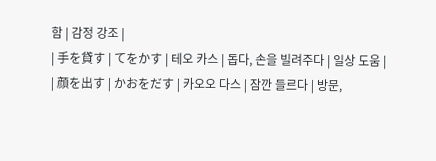함 | 감정 강조 |
| 手を貸す | てをかす | 테오 카스 | 돕다, 손을 빌려주다 | 일상 도움 |
| 顔を出す | かおをだす | 카오오 다스 | 잠깐 들르다 | 방문,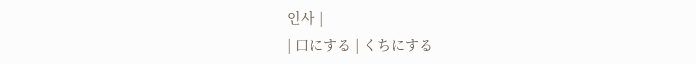인사 |
| 口にする | くちにする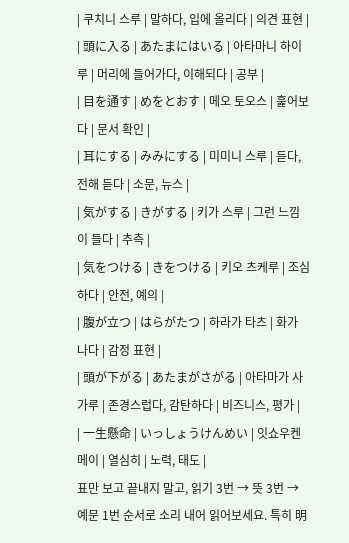| 쿠치니 스루 | 말하다, 입에 올리다 | 의견 표현 |
| 頭に入る | あたまにはいる | 아타마니 하이루 | 머리에 들어가다, 이해되다 | 공부 |
| 目を通す | めをとおす | 메오 토오스 | 훑어보다 | 문서 확인 |
| 耳にする | みみにする | 미미니 스루 | 듣다, 전해 듣다 | 소문, 뉴스 |
| 気がする | きがする | 키가 스루 | 그런 느낌이 들다 | 추측 |
| 気をつける | きをつける | 키오 츠케루 | 조심하다 | 안전, 예의 |
| 腹が立つ | はらがたつ | 하라가 타츠 | 화가 나다 | 감정 표현 |
| 頭が下がる | あたまがさがる | 아타마가 사가루 | 존경스럽다, 감탄하다 | 비즈니스, 평가 |
| 一生懸命 | いっしょうけんめい | 잇쇼우켄메이 | 열심히 | 노력, 태도 |
표만 보고 끝내지 말고, 읽기 3번 → 뜻 3번 → 예문 1번 순서로 소리 내어 읽어보세요. 특히 明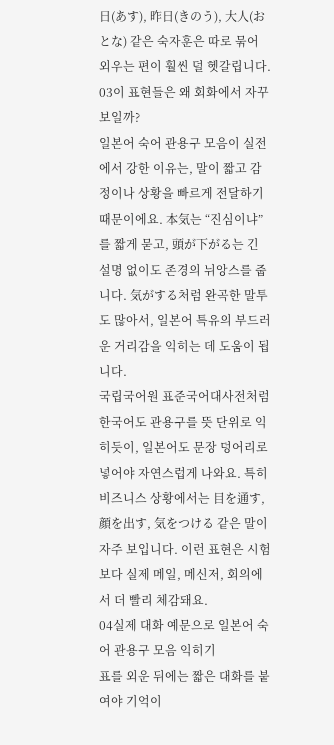日(あす), 昨日(きのう), 大人(おとな) 같은 숙자훈은 따로 묶어 외우는 편이 훨씬 덜 헷갈립니다.
03이 표현들은 왜 회화에서 자꾸 보일까?
일본어 숙어 관용구 모음이 실전에서 강한 이유는, 말이 짧고 감정이나 상황을 빠르게 전달하기 때문이에요. 本気는 “진심이냐”를 짧게 묻고, 頭が下がる는 긴 설명 없이도 존경의 뉘앙스를 줍니다. 気がする처럼 완곡한 말투도 많아서, 일본어 특유의 부드러운 거리감을 익히는 데 도움이 됩니다.
국립국어원 표준국어대사전처럼 한국어도 관용구를 뜻 단위로 익히듯이, 일본어도 문장 덩어리로 넣어야 자연스럽게 나와요. 특히 비즈니스 상황에서는 目を通す, 顔を出す, 気をつける 같은 말이 자주 보입니다. 이런 표현은 시험보다 실제 메일, 메신저, 회의에서 더 빨리 체감돼요.
04실제 대화 예문으로 일본어 숙어 관용구 모음 익히기
표를 외운 뒤에는 짧은 대화를 붙여야 기억이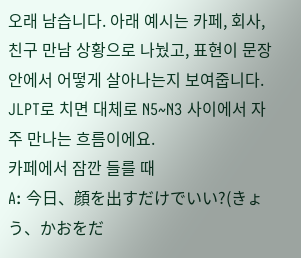오래 남습니다. 아래 예시는 카페, 회사, 친구 만남 상황으로 나눴고, 표현이 문장 안에서 어떻게 살아나는지 보여줍니다. JLPT로 치면 대체로 N5~N3 사이에서 자주 만나는 흐름이에요.
카페에서 잠깐 들를 때
A: 今日、顔を出すだけでいい?(きょう、かおをだ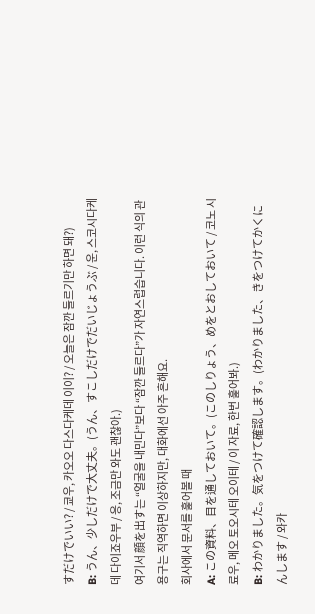すだけでいい? / 쿄우, 카오오 다스다케데 이이? / 오늘은 잠깐 들르기만 하면 돼?)
B: うん、少しだけで大丈夫。(うん、すこしだけでだいじょうぶ / 운, 스코시다케데 다이죠우부 / 응, 조금만 와도 괜찮아.)
여기서 顔を出す는 “얼굴을 내민다”보다 “잠깐 들르다”가 자연스럽습니다. 이런 식의 관용구는 직역하면 이상하지만, 대화에선 아주 흔해요.
회사에서 문서를 훑어볼 때
A: この資料、目を通しておいて。(このしりょう、めをとおしておいて / 코노 시료우, 메오 토오시테 오이테 / 이 자료, 한번 훑어봐.)
B: わかりました。気をつけて確認します。(わかりました、きをつけてかくにんします / 와카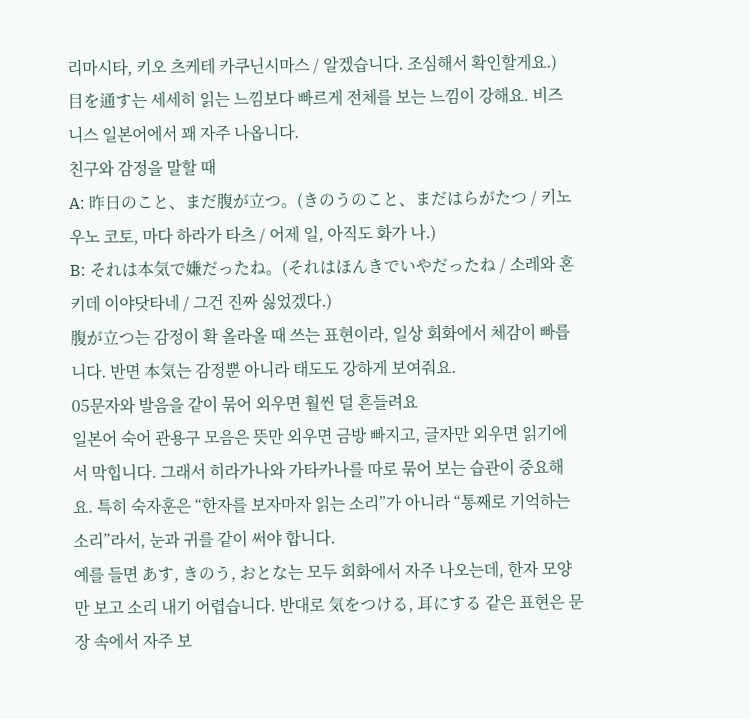리마시타, 키오 츠케테 카쿠닌시마스 / 알겠습니다. 조심해서 확인할게요.)
目を通す는 세세히 읽는 느낌보다 빠르게 전체를 보는 느낌이 강해요. 비즈니스 일본어에서 꽤 자주 나옵니다.
친구와 감정을 말할 때
A: 昨日のこと、まだ腹が立つ。(きのうのこと、まだはらがたつ / 키노우노 코토, 마다 하라가 타츠 / 어제 일, 아직도 화가 나.)
B: それは本気で嫌だったね。(それはほんきでいやだったね / 소레와 혼키데 이야닷타네 / 그건 진짜 싫었겠다.)
腹が立つ는 감정이 확 올라올 때 쓰는 표현이라, 일상 회화에서 체감이 빠릅니다. 반면 本気는 감정뿐 아니라 태도도 강하게 보여줘요.
05문자와 발음을 같이 묶어 외우면 훨씬 덜 흔들려요
일본어 숙어 관용구 모음은 뜻만 외우면 금방 빠지고, 글자만 외우면 읽기에서 막힙니다. 그래서 히라가나와 가타카나를 따로 묶어 보는 습관이 중요해요. 특히 숙자훈은 “한자를 보자마자 읽는 소리”가 아니라 “통째로 기억하는 소리”라서, 눈과 귀를 같이 써야 합니다.
예를 들면 あす, きのう, おとな는 모두 회화에서 자주 나오는데, 한자 모양만 보고 소리 내기 어렵습니다. 반대로 気をつける, 耳にする 같은 표현은 문장 속에서 자주 보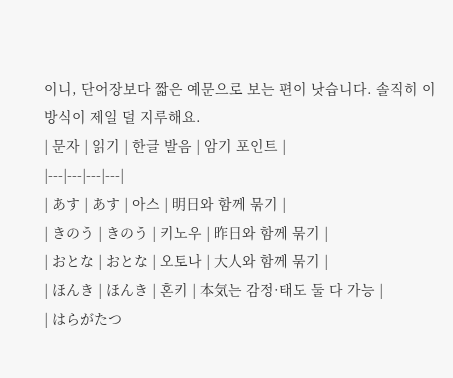이니, 단어장보다 짧은 예문으로 보는 편이 낫습니다. 솔직히 이 방식이 제일 덜 지루해요.
| 문자 | 읽기 | 한글 발음 | 암기 포인트 |
|---|---|---|---|
| あす | あす | 아스 | 明日와 함께 묶기 |
| きのう | きのう | 키노우 | 昨日와 함께 묶기 |
| おとな | おとな | 오토나 | 大人와 함께 묶기 |
| ほんき | ほんき | 혼키 | 本気는 감정·태도 둘 다 가능 |
| はらがたつ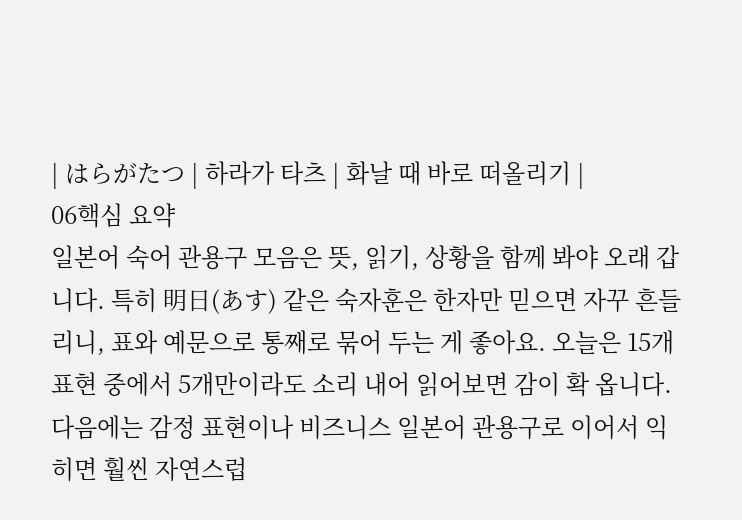| はらがたつ | 하라가 타츠 | 화날 때 바로 떠올리기 |
06핵심 요약
일본어 숙어 관용구 모음은 뜻, 읽기, 상황을 함께 봐야 오래 갑니다. 특히 明日(あす) 같은 숙자훈은 한자만 믿으면 자꾸 흔들리니, 표와 예문으로 통째로 묶어 두는 게 좋아요. 오늘은 15개 표현 중에서 5개만이라도 소리 내어 읽어보면 감이 확 옵니다.
다음에는 감정 표현이나 비즈니스 일본어 관용구로 이어서 익히면 훨씬 자연스럽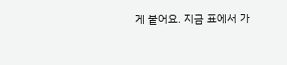게 붙어요. 지금 표에서 가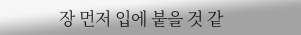장 먼저 입에 붙을 것 같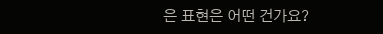은 표현은 어떤 건가요?